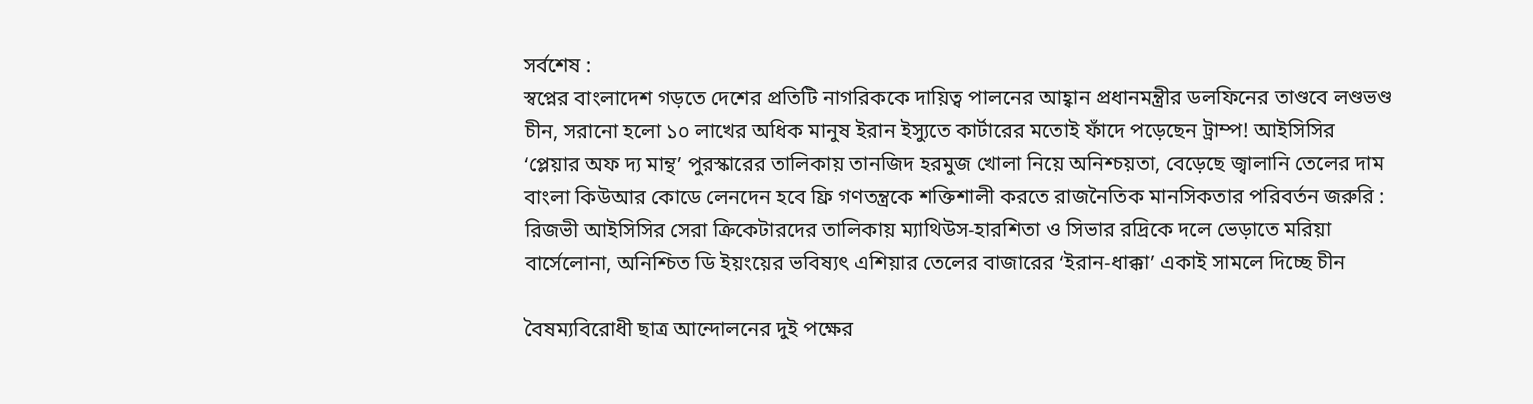সর্বশেষ :
স্বপ্নের বাংলাদেশ গড়তে দেশের প্রতিটি নাগরিককে দায়িত্ব পালনের আহ্বান প্রধানমন্ত্রীর ডলফিনের তাণ্ডবে লণ্ডভণ্ড চীন, সরানো হলো ১০ লাখের ‍অধিক মানুষ ইরান ইস্যুতে কার্টারের মতোই ফাঁদে পড়েছেন ট্রাম্প! আইসিসির ‘প্লেয়ার অফ দ্য মান্থ’ পুরস্কারের তালিকায় তানজিদ হরমুজ খোলা নিয়ে অনিশ্চয়তা, বেড়েছে জ্বালানি তেলের দাম বাংলা কিউআর কোডে লেনদেন হবে ফ্রি গণতন্ত্রকে শক্তিশালী করতে রাজনৈতিক মানসিকতার পরিবর্তন জরুরি : রিজভী আইসিসির সেরা ক্রিকেটারদের তালিকায় ম্যাথিউস-হারশিতা ও সিভার রদ্রিকে দলে ভেড়াতে মরিয়া বার্সেলোনা, অনিশ্চিত ডি ইয়ংয়ের ভবিষ্যৎ এশিয়ার তেলের বাজারের ‘ইরান-ধাক্কা’ একাই সামলে দিচ্ছে চীন

বৈষম্যবিরোধী ছাত্র আন্দোলনের দুই পক্ষের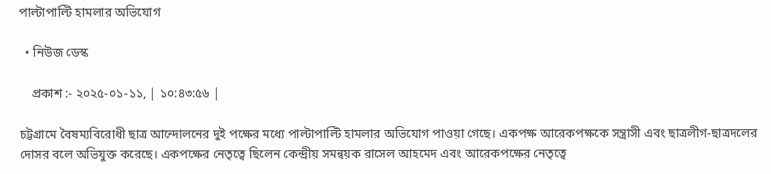পাল্টাপাল্টি হামলার অভিযোগ

  • নিউজ ডেস্ক

    প্রকাশ :- ২০২৫-০১-১১, | ১০:৪৩:৫৬ |

চট্টগ্রামে বৈষম্যবিরোধী ছাত্র আন্দোলনের দুই পক্ষের মধ্যে পাল্টাপাল্টি হামলার অভিযোগ পাওয়া গেছে। একপক্ষ আরেকপক্ষকে সন্ত্রাসী এবং ছাত্রলীগ-ছাত্রদলের দোসর বলে অভিযুক্ত করেছে। একপক্ষের নেতৃত্বে ছিলেন কেন্দ্রীয় সমন্বয়ক রাসেল আহমেদ এবং আরেকপক্ষের নেতৃত্বে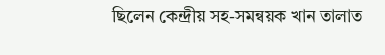ছিলেন কেন্দ্রীয় সহ-সমন্বয়ক খান তালাত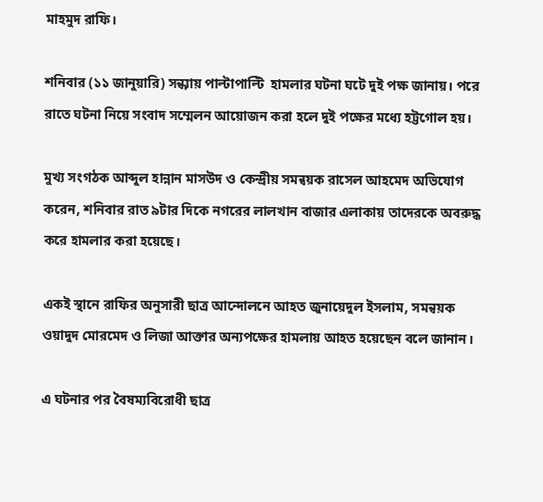মাহমুদ রাফি।

শনিবার (১১ জানুয়ারি) সন্ধ্যায় পাল্টাপাল্টি  হামলার ঘটনা ঘটে দুই পক্ষ জানায়। পরে রাতে ঘটনা নিয়ে সংবাদ সম্মেলন আয়োজন করা হলে দুই পক্ষের মধ্যে হট্টগোল হয়।

মুখ্য সংগঠক আব্দুল হান্নান মাসউদ ও কেন্দ্রীয় সমন্বয়ক রাসেল আহমেদ অভিযোগ করেন, শনিবার রাত ৯টার দিকে নগরের লালখান বাজার এলাকায় তাদেরকে অবরুদ্ধ করে হামলার করা হয়েছে।

একই স্থানে রাফির অনুসারী ছাত্র আন্দোলনে আহত জুনায়েদুল ইসলাম, সমন্বয়ক ওয়াদুদ মোরমেদ ও লিজা আক্তার অন্যপক্ষের হামলায় আহত হয়েছেন বলে জানান।

এ ঘটনার পর বৈষম্যবিরোধী ছাত্র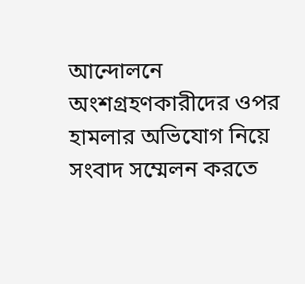আন্দোলনে অংশগ্রহণকারীদের ওপর হামলার অভিযোগ নিয়ে সংবাদ সম্মেলন করতে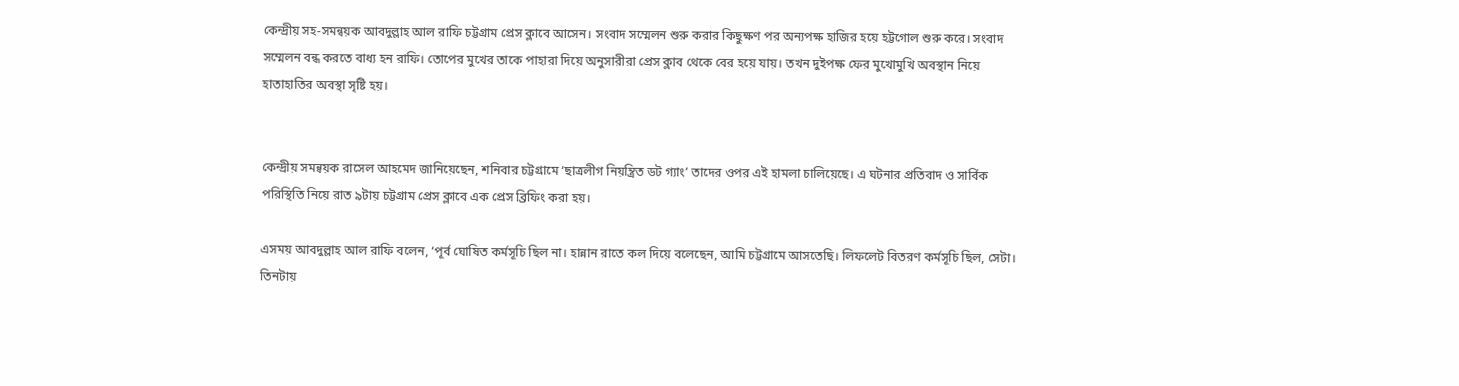কেন্দ্রীয় সহ-সমন্বয়ক আবদুল্লাহ আল রাফি চট্টগ্রাম প্রেস ক্লাবে আসেন। সংবাদ সম্মেলন শুরু করার কিছুক্ষণ পর অন্যপক্ষ হাজির হয়ে হট্টগোল শুরু করে। সংবাদ সম্মেলন বন্ধ করতে বাধ্য হন রাফি। তোপের মুখের তাকে পাহারা দিয়ে অনুসারীরা প্রেস ক্লাব থেকে বের হয়ে যায়। তখন দুইপক্ষ ফের মুখোমুখি অবস্থান নিয়ে হাতাহাতির অবস্থা সৃষ্টি হয়।


কেন্দ্রীয় সমন্বয়ক রাসেল আহমেদ জানিয়েছেন, শনিবার চট্টগ্রামে ‘ছাত্রলীগ নিয়ন্ত্রিত ডট গ্যাং’ তাদের ওপর এই হামলা চালিয়েছে। এ ঘটনার প্রতিবাদ ও সার্বিক পরিস্থিতি নিয়ে রাত ৯টায় চট্টগ্রাম প্রেস ক্লাবে এক প্রেস ব্রিফিং করা হয়।

এসময় আবদুল্লাহ আল রাফি বলেন, ‘পূর্ব ঘোষিত কর্মসূচি ছিল না। হান্নান রাতে কল দিয়ে বলেছেন, আমি চট্টগ্রামে আসতেছি। লিফলেট বিতরণ কর্মসূচি ছিল, সেটা। তিনটায়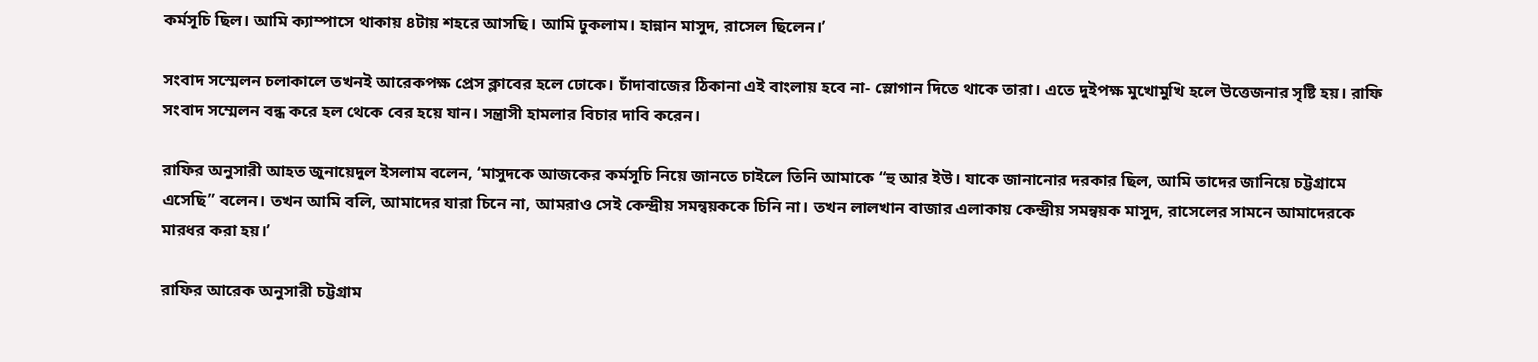কর্মসূচি ছিল। আমি ক্যাম্পাসে থাকায় ৪টায় শহরে আসছি। আমি ঢুকলাম। হান্নান মাসুদ, রাসেল ছিলেন।’

সংবাদ সস্মেলন চলাকালে তখনই আরেকপক্ষ প্রেস ক্লাবের হলে ঢোকে। চাঁদাবাজের ঠিকানা এই বাংলায় হবে না- স্লোগান দিতে থাকে তারা। এতে দুইপক্ষ মুখোমুখি হলে উত্তেজনার সৃষ্টি হয়। রাফি সংবাদ সম্মেলন বন্ধ করে হল থেকে বের হয়ে যান। সন্ত্রাসী হামলার বিচার দাবি করেন।

রাফির অনুসারী আহত জুনায়েদুল ইসলাম বলেন, ‘মাসুদকে আজকের কর্মসূচি নিয়ে জানতে চাইলে তিনি আমাকে “হু আর ইউ। যাকে জানানোর দরকার ছিল, আমি তাদের জানিয়ে চট্টগ্রামে এসেছি” বলেন। তখন আমি বলি, আমাদের যারা চিনে না, আমরাও সেই কেন্দ্রীয় সমন্বয়ককে চিনি না। তখন লালখান বাজার এলাকায় কেন্দ্রীয় সমন্বয়ক মাসুদ, রাসেলের সামনে আমাদেরকে মারধর করা হয়।’

রাফির আরেক অনুসারী চট্টগ্রাম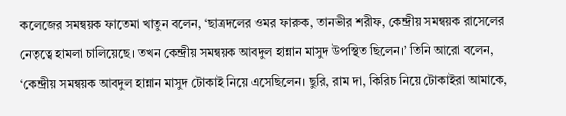কলেজের সমন্বয়ক ফাতেমা খাতুন বলেন, ‘ছাত্রদলের ওমর ফারুক, তানভীর শরীফ, কেন্দ্রীয় সমন্বয়ক রাসেলের নেতৃত্বে হামলা চালিয়েছে। তখন কেন্দ্রীয় সমন্বয়ক আবদুল হান্নান মাসুদ উপস্থিত ছিলেন।’ তিনি আরো বলেন, ‘কেন্দ্রীয় সমন্বয়ক আবদুল হান্নান মাসুদ টোকাই নিয়ে এসেছিলেন। ছুরি, রাম দা, কিরিচ নিয়ে টোকাইরা আমাকে,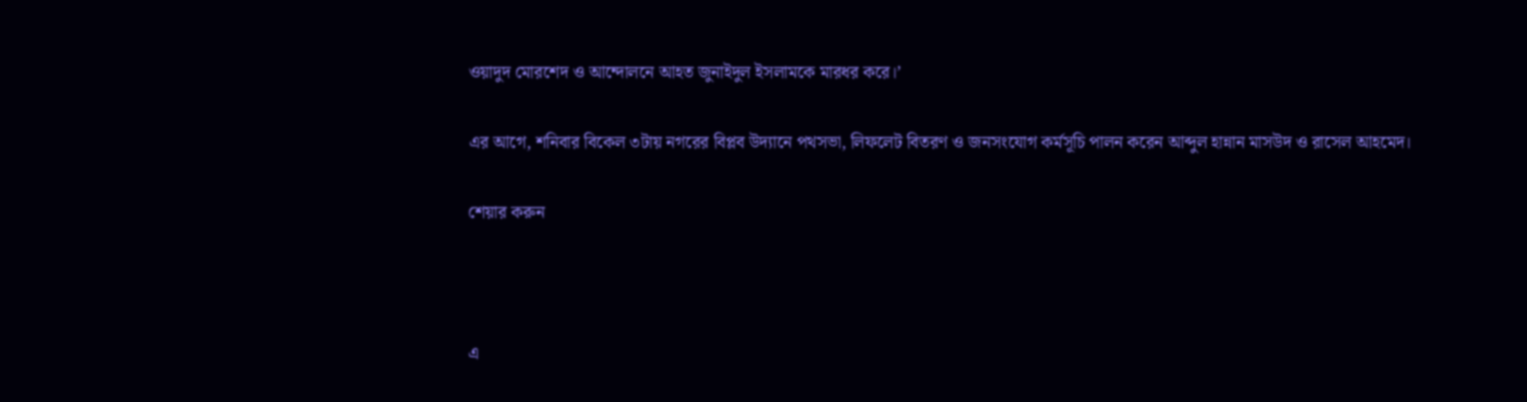ওয়াদুদ মোরশেদ ও আন্দোলনে আহত জুনাইদুল ইসলামকে মারধর করে।’

এর আগে, শনিবার বিকেল ৩টায় নগরের বিপ্লব উদ্যানে পথসভা, লিফলেট বিতরণ ও জনসংযোগ কর্মসূচি পালন করেন আব্দুল হান্নান মাসউদ ও রাসেল আহমেদ।

শেয়ার করুন



এ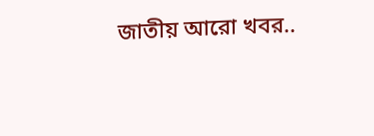জাতীয় আরো খবর..